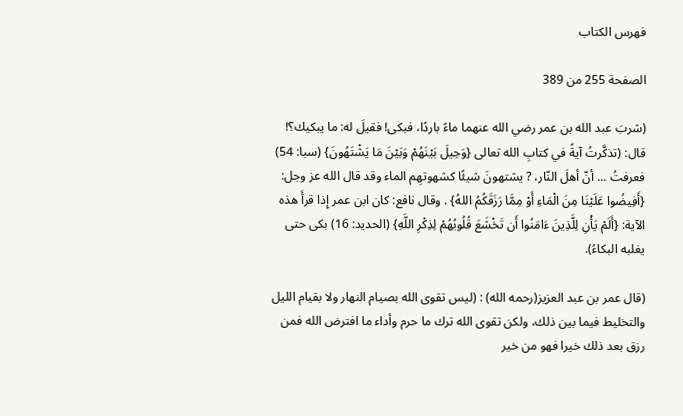فهرس الكتاب

الصفحة 255 من 389

(شربَ عبد الله بن عمر رضي الله عنهما ماءً باردًا، فبكى! فقيلَ له: ما يبكيك؟! قال: (تذكَّرتُ آيةً في كتابِ الله تعالى {وَحِيلَ بَيْنَهُمْ وَبَيْنَ مَا يَشْتَهُونَ} (سبا: 54) فعرفتُ ... أنّ أهلَ النّار، ? يشتهونَ شيئًا كشهوتهِم الماء وقد قال الله عز وجل: {أَفِيضُوا عَلَيْنَا مِنَ الْمَاءِ أَوْ مِمَّا رَزَقَكُمُ اللهُ} . وقال نافع: كان ابن عمر إِذا قرأَ هذه الآية: {أَلَمْ يَأْنِ لِلَّذِينَ ءَامَنُوا أَن تَخْشَعَ قُلُوبُهُمْ لِذِكْرِ اللَّهِ} (الحديد: 16) بكى حتى يغلبه البكاءُ).

(قال عمر بن عبد العزيز(رحمه الله) : (ليس تقوى الله بصيام النهار ولا بقيام الليل والتخليط فيما بين ذلك، ولكن تقوى الله ترك ما حرم وأداء ما افترض الله فمن رزق بعد ذلك خيرا فهو من خير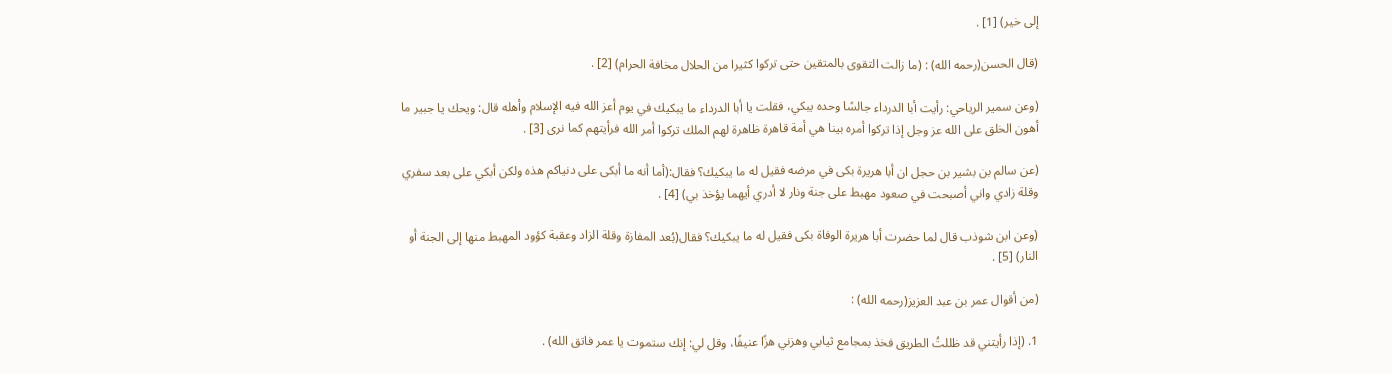إلى خير) [1] .

(قال الحسن(رحمه الله) : (ما زالت التقوى بالمتقين حتى تركوا كثيرا من الحلال مخافة الحرام) [2] .

(وعن سمير الرياحي: رأيت أبا الدرداء جالسًا وحده يبكي، فقلت يا أبا الدرداء ما يبكيك في يوم أعز الله فيه الإسلام وأهله قال: ويحك يا جبير ما أهون الخلق على الله عز وجل إذا تركوا أمره بينا هي أمة قاهرة ظاهرة لهم الملك تركوا أمر الله فرأيتهم كما نرى [3] .

(عن سالم بن بشير بن حجل ان أبا هريرة بكى في مرضه فقيل له ما يبكيك؟ فقال:(أما أنه ما أبكى على دنياكم هذه ولكن أبكي على بعد سفري وقلة زادي واني أصبحت في صعود مهبط على جنة ونار لا أدري أيهما يؤخذ بي) [4] .

(وعن ابن شوذب قال لما حضرت أبا هريرة الوفاة بكى فقيل له ما يبكيك؟ فقال(بُعد المفازة وقلة الزاد وعقبة كؤود المهبط منها إلى الجنة أو النار) [5] .

(من أقوال عمر بن عبد العزيز(رحمه الله) :

1. (إذا رأيتني قد ظللتُ الطريق فخذ بمجامع ثيابي وهزني هزًا عنيفًا، وقل لي: إنك ستموت يا عمر فاتق الله) .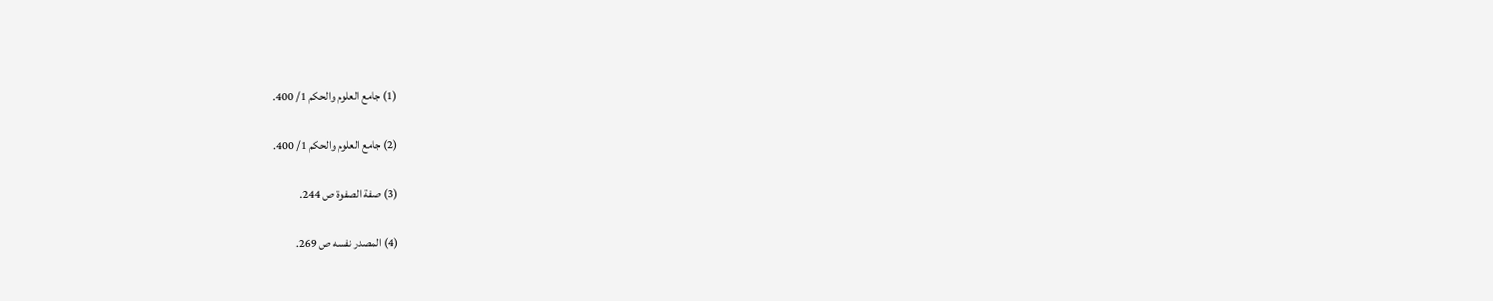(1) جامع العلوم والحكم 1/ 400.

(2) جامع العلوم والحكم 1/ 400.

(3) صفة الصفوة ص 244.

(4) المصدر نفسه ص 269.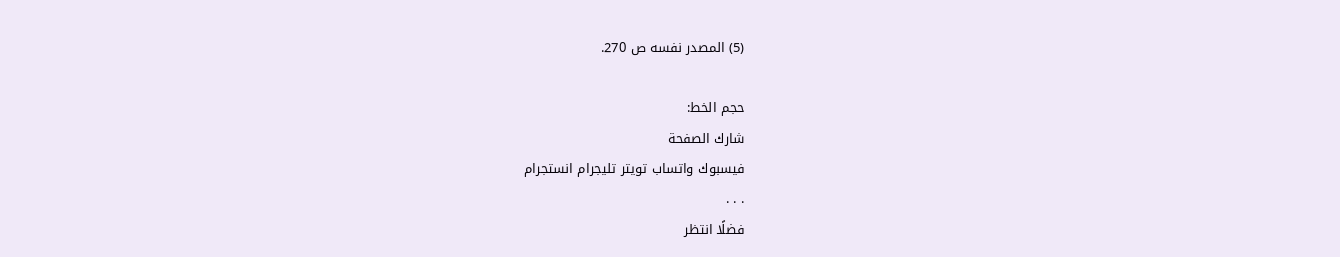(5) المصدر نفسه ص 270.

حجم الخط:
شارك الصفحة
فيسبوك واتساب تويتر تليجرام انستجرام
. . .
فضلًا انتظر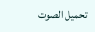تحميل الصوت